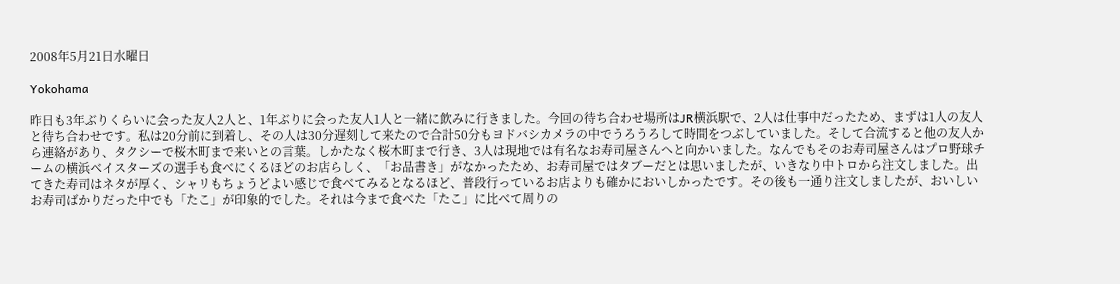2008年5月21日水曜日

Yokohama

昨日も3年ぶりくらいに会った友人2人と、1年ぶりに会った友人1人と一緒に飲みに行きました。今回の待ち合わせ場所はJR横浜駅で、2人は仕事中だったため、まずは1人の友人と待ち合わせです。私は20分前に到着し、その人は30分遅刻して来たので合計50分もヨドバシカメラの中でうろうろして時間をつぶしていました。そして合流すると他の友人から連絡があり、タクシーで桜木町まで来いとの言葉。しかたなく桜木町まで行き、3人は現地では有名なお寿司屋さんへと向かいました。なんでもそのお寿司屋さんはプロ野球チームの横浜ベイスターズの選手も食べにくるほどのお店らしく、「お品書き」がなかったため、お寿司屋ではタブーだとは思いましたが、いきなり中トロから注文しました。出てきた寿司はネタが厚く、シャリもちょうどよい感じで食べてみるとなるほど、普段行っているお店よりも確かにおいしかったです。その後も一通り注文しましたが、おいしいお寿司ばかりだった中でも「たこ」が印象的でした。それは今まで食べた「たこ」に比べて周りの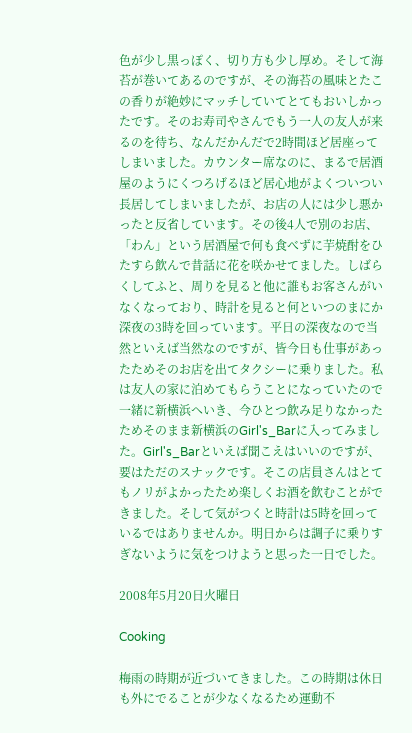色が少し黒っぽく、切り方も少し厚め。そして海苔が巻いてあるのですが、その海苔の風味とたこの香りが絶妙にマッチしていてとてもおいしかったです。そのお寿司やさんでもう一人の友人が来るのを待ち、なんだかんだで2時間ほど居座ってしまいました。カウンター席なのに、まるで居酒屋のようにくつろげるほど居心地がよくついつい長居してしまいましたが、お店の人には少し悪かったと反省しています。その後4人で別のお店、「わん」という居酒屋で何も食べずに芋焼酎をひたすら飲んで昔話に花を咲かせてました。しばらくしてふと、周りを見ると他に誰もお客さんがいなくなっており、時計を見ると何といつのまにか深夜の3時を回っています。平日の深夜なので当然といえば当然なのですが、皆今日も仕事があったためそのお店を出てタクシーに乗りました。私は友人の家に泊めてもらうことになっていたので一緒に新横浜へいき、今ひとつ飲み足りなかったためそのまま新横浜のGirl's_Barに入ってみました。Girl's_Barといえば聞こえはいいのですが、要はただのスナックです。そこの店員さんはとてもノリがよかったため楽しくお酒を飲むことができました。そして気がつくと時計は5時を回っているではありませんか。明日からは調子に乗りすぎないように気をつけようと思った一日でした。

2008年5月20日火曜日

Cooking

梅雨の時期が近づいてきました。この時期は休日も外にでることが少なくなるため運動不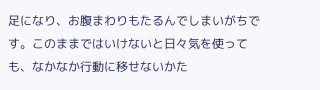足になり、お腹まわりもたるんでしまいがちです。このままではいけないと日々気を使っても、なかなか行動に移せないかた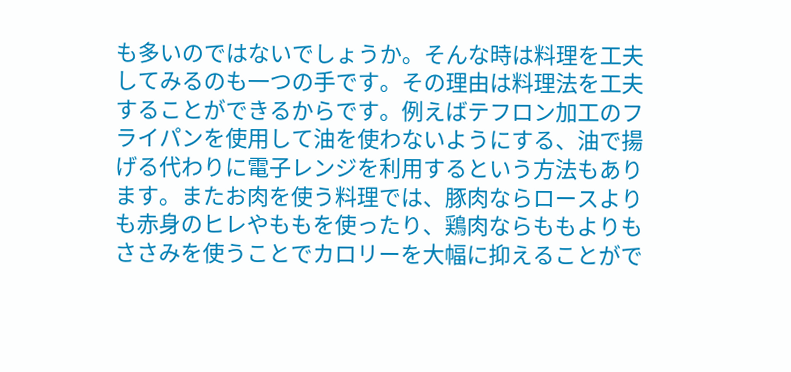も多いのではないでしょうか。そんな時は料理を工夫してみるのも一つの手です。その理由は料理法を工夫することができるからです。例えばテフロン加工のフライパンを使用して油を使わないようにする、油で揚げる代わりに電子レンジを利用するという方法もあります。またお肉を使う料理では、豚肉ならロースよりも赤身のヒレやももを使ったり、鶏肉ならももよりもささみを使うことでカロリーを大幅に抑えることがで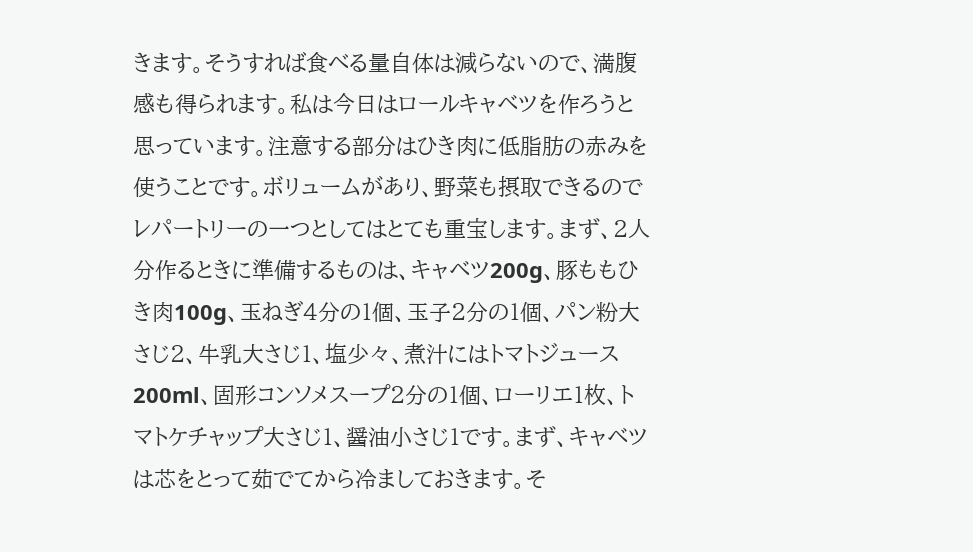きます。そうすれば食べる量自体は減らないので、満腹感も得られます。私は今日はロールキャベツを作ろうと思っています。注意する部分はひき肉に低脂肪の赤みを使うことです。ボリュームがあり、野菜も摂取できるのでレパートリーの一つとしてはとても重宝します。まず、2人分作るときに準備するものは、キャベツ200g、豚ももひき肉100g、玉ねぎ4分の1個、玉子2分の1個、パン粉大さじ2、牛乳大さじ1、塩少々、煮汁にはトマトジュース200ml、固形コンソメスープ2分の1個、ローリエ1枚、トマトケチャップ大さじ1、醤油小さじ1です。まず、キャベツは芯をとって茹でてから冷ましておきます。そ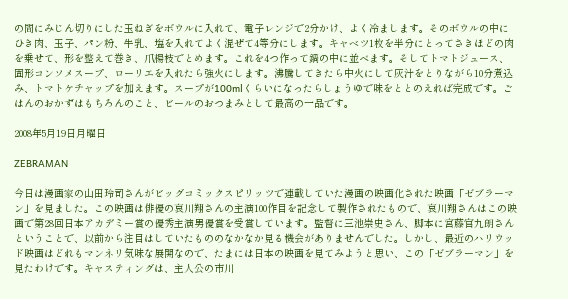の間にみじん切りにした玉ねぎをボウルに入れて、電子レンジで2分かけ、よく冷まします。そのボウルの中にひき肉、玉子、パン粉、牛乳、塩を入れてよく混ぜて4等分にします。キャベツ1枚を半分にとってさきほどの肉を乗せて、形を整えて巻き、爪楊枝でとめます。これを4つ作って鍋の中に並べます。そしてトマトジュース、固形コンソメスープ、ローリエを入れたら強火にします。沸騰してきたら中火にして灰汁をとりながら10分煮込み、トマトケチャップを加えます。スープが100mlくらいになったらしょうゆで味をととのえれば完成です。ごはんのおかずはもちろんのこと、ビールのおつまみとして最高の一品です。

2008年5月19日月曜日

ZEBRAMAN

今日は漫画家の山田玲司さんがビッグコミックスピリッツで連載していた漫画の映画化された映画「ゼブラーマン」を見ました。この映画は俳優の哀川翔さんの主演100作目を記念して製作されたもので、哀川翔さんはこの映画で第28回日本アカデミー賞の優秀主演男優賞を受賞しています。監督に三池崇史さん、脚本に宮藤官九朗さんということで、以前から注目はしていたもののなかなか見る機会がありませんでした。しかし、最近のハリウッド映画はどれもマンネリ気味な展開なので、たまには日本の映画を見てみようと思い、この「ゼブラーマン」を見たわけです。キャスティングは、主人公の市川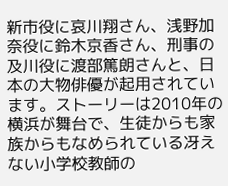新市役に哀川翔さん、浅野加奈役に鈴木京香さん、刑事の及川役に渡部篤朗さんと、日本の大物俳優が起用されています。ストーリーは2010年の横浜が舞台で、生徒からも家族からもなめられている冴えない小学校教師の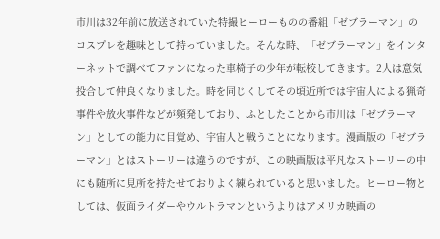市川は32年前に放送されていた特撮ヒーローものの番組「ゼブラーマン」のコスプレを趣味として持っていました。そんな時、「ゼブラーマン」をインターネットで調べてファンになった車椅子の少年が転校してきます。2人は意気投合して仲良くなりました。時を同じくしてその頃近所では宇宙人による猟奇事件や放火事件などが頻発しており、ふとしたことから市川は「ゼブラーマン」としての能力に目覚め、宇宙人と戦うことになります。漫画版の「ゼブラーマン」とはストーリーは違うのですが、この映画版は平凡なストーリーの中にも随所に見所を持たせておりよく練られていると思いました。ヒーロー物としては、仮面ライダーやウルトラマンというよりはアメリカ映画の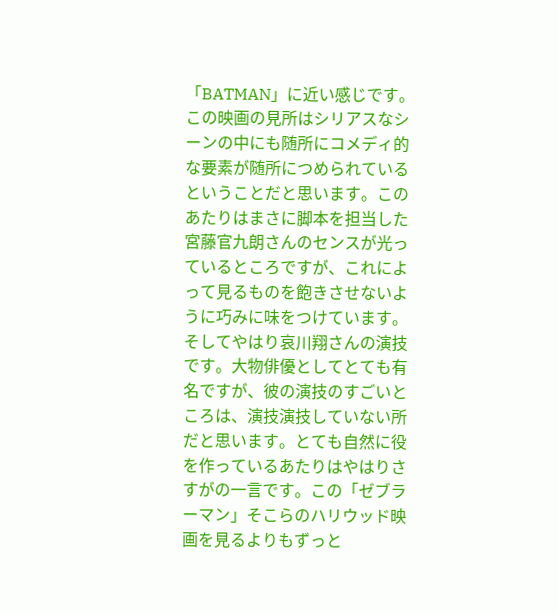「BATMAN」に近い感じです。この映画の見所はシリアスなシーンの中にも随所にコメディ的な要素が随所につめられているということだと思います。このあたりはまさに脚本を担当した宮藤官九朗さんのセンスが光っているところですが、これによって見るものを飽きさせないように巧みに味をつけています。そしてやはり哀川翔さんの演技です。大物俳優としてとても有名ですが、彼の演技のすごいところは、演技演技していない所だと思います。とても自然に役を作っているあたりはやはりさすがの一言です。この「ゼブラーマン」そこらのハリウッド映画を見るよりもずっと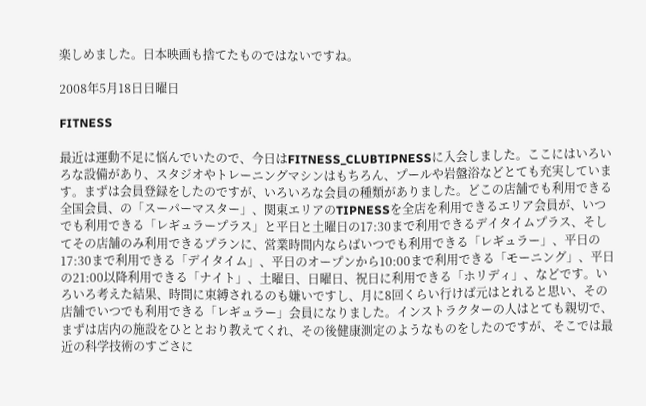楽しめました。日本映画も捨てたものではないですね。

2008年5月18日日曜日

FITNESS

最近は運動不足に悩んでいたので、今日はFITNESS_CLUBTIPNESSに入会しました。ここにはいろいろな設備があり、スタジオやトレーニングマシンはもちろん、プールや岩盤浴などとても充実しています。まずは会員登録をしたのですが、いろいろな会員の種類がありました。どこの店舗でも利用できる全国会員、の「スーパーマスター」、関東エリアのTIPNESSを全店を利用できるエリア会員が、いつでも利用できる「レギュラープラス」と平日と土曜日の17:30まで利用できるデイタイムプラス、そしてその店舗のみ利用できるプランに、営業時間内ならばいつでも利用できる「レギュラー」、平日の17:30まで利用できる「デイタイム」、平日のオープンから10:00まで利用できる「モーニング」、平日の21:00以降利用できる「ナイト」、土曜日、日曜日、祝日に利用できる「ホリディ」、などです。いろいろ考えた結果、時間に束縛されるのも嫌いですし、月に8回くらい行けば元はとれると思い、その店舗でいつでも利用できる「レギュラー」会員になりました。インストラクターの人はとても親切で、まずは店内の施設をひととおり教えてくれ、その後健康測定のようなものをしたのですが、そこでは最近の科学技術のすごさに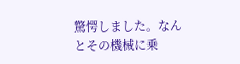驚愕しました。なんとその機械に乗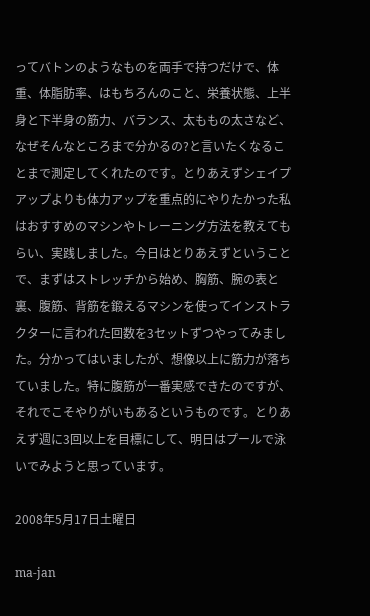ってバトンのようなものを両手で持つだけで、体重、体脂肪率、はもちろんのこと、栄養状態、上半身と下半身の筋力、バランス、太ももの太さなど、なぜそんなところまで分かるの?と言いたくなることまで測定してくれたのです。とりあえずシェイプアップよりも体力アップを重点的にやりたかった私はおすすめのマシンやトレーニング方法を教えてもらい、実践しました。今日はとりあえずということで、まずはストレッチから始め、胸筋、腕の表と裏、腹筋、背筋を鍛えるマシンを使ってインストラクターに言われた回数を3セットずつやってみました。分かってはいましたが、想像以上に筋力が落ちていました。特に腹筋が一番実感できたのですが、それでこそやりがいもあるというものです。とりあえず週に3回以上を目標にして、明日はプールで泳いでみようと思っています。

2008年5月17日土曜日

ma-jan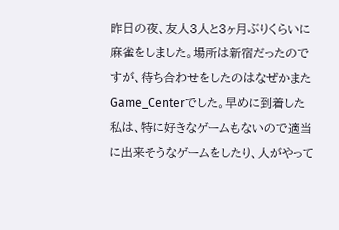昨日の夜、友人3人と3ヶ月ぶりくらいに麻雀をしました。場所は新宿だったのですが、待ち合わせをしたのはなぜかまたGame_Centerでした。早めに到着した私は、特に好きなゲームもないので適当に出来そうなゲームをしたり、人がやって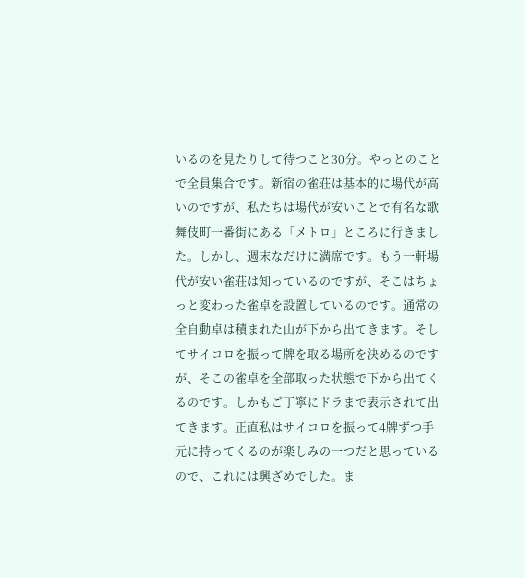いるのを見たりして待つこと30分。やっとのことで全員集合です。新宿の雀荘は基本的に場代が高いのですが、私たちは場代が安いことで有名な歌舞伎町一番街にある「メトロ」ところに行きました。しかし、週末なだけに満席です。もう一軒場代が安い雀荘は知っているのですが、そこはちょっと変わった雀卓を設置しているのです。通常の全自動卓は積まれた山が下から出てきます。そしてサイコロを振って牌を取る場所を決めるのですが、そこの雀卓を全部取った状態で下から出てくるのです。しかもご丁寧にドラまで表示されて出てきます。正直私はサイコロを振って4牌ずつ手元に持ってくるのが楽しみの一つだと思っているので、これには興ざめでした。ま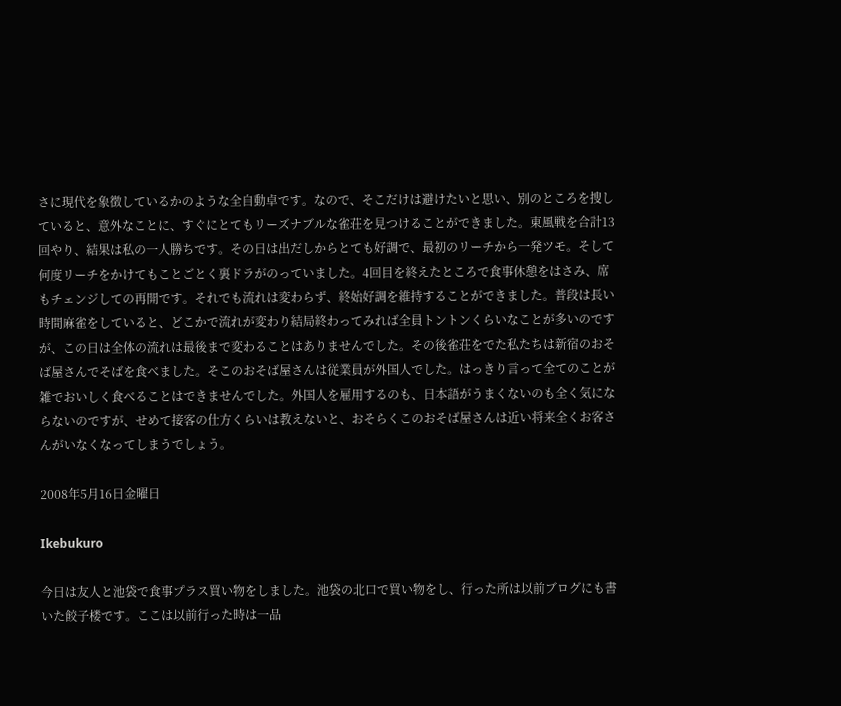さに現代を象徴しているかのような全自動卓です。なので、そこだけは避けたいと思い、別のところを捜していると、意外なことに、すぐにとてもリーズナブルな雀荘を見つけることができました。東風戦を合計13回やり、結果は私の一人勝ちです。その日は出だしからとても好調で、最初のリーチから一発ツモ。そして何度リーチをかけてもことごとく裏ドラがのっていました。4回目を終えたところで食事休憩をはさみ、席もチェンジしての再開です。それでも流れは変わらず、終始好調を維持することができました。普段は長い時間麻雀をしていると、どこかで流れが変わり結局終わってみれば全員トントンくらいなことが多いのですが、この日は全体の流れは最後まで変わることはありませんでした。その後雀荘をでた私たちは新宿のおそば屋さんでそばを食べました。そこのおそば屋さんは従業員が外国人でした。はっきり言って全てのことが雑でおいしく食べることはできませんでした。外国人を雇用するのも、日本語がうまくないのも全く気にならないのですが、せめて接客の仕方くらいは教えないと、おそらくこのおそば屋さんは近い将来全くお客さんがいなくなってしまうでしょう。

2008年5月16日金曜日

Ikebukuro

今日は友人と池袋で食事プラス買い物をしました。池袋の北口で買い物をし、行った所は以前ブログにも書いた餃子楼です。ここは以前行った時は一品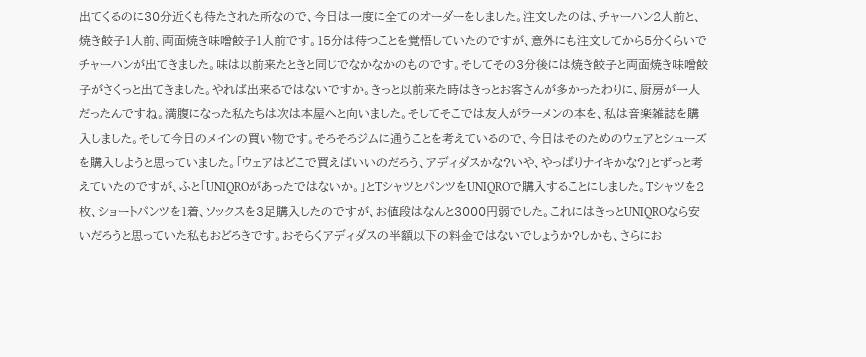出てくるのに30分近くも待たされた所なので、今日は一度に全てのオーダーをしました。注文したのは、チャーハン2人前と、焼き餃子1人前、両面焼き味噌餃子1人前です。15分は待つことを覚悟していたのですが、意外にも注文してから5分くらいでチャーハンが出てきました。味は以前来たときと同じでなかなかのものです。そしてその3分後には焼き餃子と両面焼き味噌餃子がさくっと出てきました。やれば出来るではないですか。きっと以前来た時はきっとお客さんが多かったわりに、厨房が一人だったんですね。満腹になった私たちは次は本屋へと向いました。そしてそこでは友人がラーメンの本を、私は音楽雑誌を購入しました。そして今日のメインの買い物です。そろそろジムに通うことを考えているので、今日はそのためのウェアとシューズを購入しようと思っていました。「ウェアはどこで買えばいいのだろう、アディダスかな?いや、やっぱりナイキかな?」とずっと考えていたのですが、ふと「UNIQROがあったではないか。」とTシャツとパンツをUNIQROで購入することにしました。Tシャツを2枚、ショートパンツを1着、ソックスを3足購入したのですが、お値段はなんと3000円弱でした。これにはきっとUNIQROなら安いだろうと思っていた私もおどろきです。おそらくアディダスの半額以下の料金ではないでしょうか?しかも、さらにお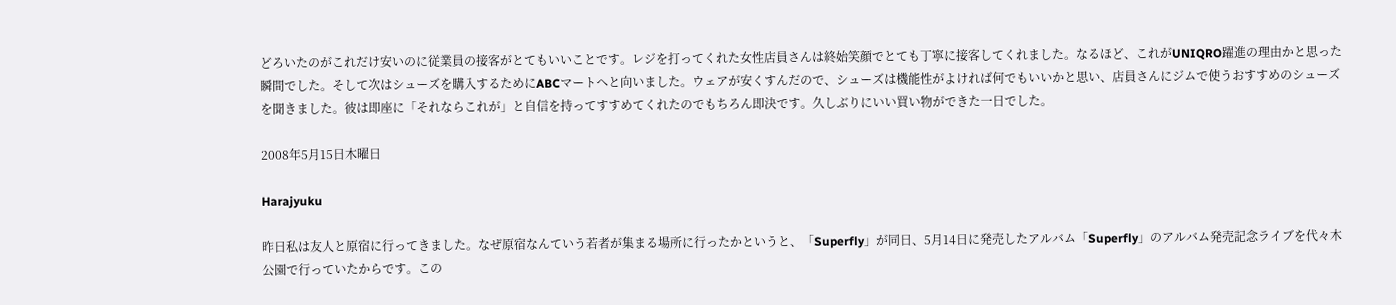どろいたのがこれだけ安いのに従業員の接客がとてもいいことです。レジを打ってくれた女性店員さんは終始笑顔でとても丁寧に接客してくれました。なるほど、これがUNIQRO躍進の理由かと思った瞬間でした。そして次はシューズを購入するためにABCマートへと向いました。ウェアが安くすんだので、シューズは機能性がよければ何でもいいかと思い、店員さんにジムで使うおすすめのシューズを聞きました。彼は即座に「それならこれが」と自信を持ってすすめてくれたのでもちろん即決です。久しぶりにいい買い物ができた一日でした。

2008年5月15日木曜日

Harajyuku

昨日私は友人と原宿に行ってきました。なぜ原宿なんていう若者が集まる場所に行ったかというと、「Superfly」が同日、5月14日に発売したアルバム「Superfly」のアルバム発売記念ライブを代々木公園で行っていたからです。この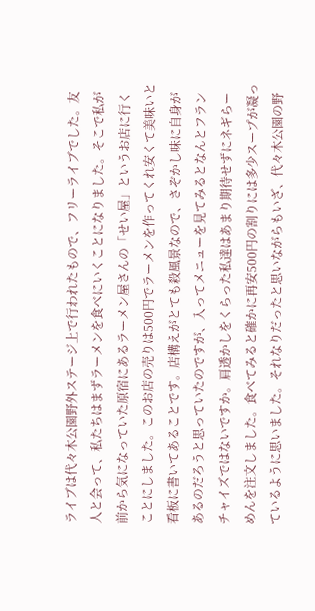ライブは代々木公園野外ステージ上で行われたもので、フリーライブでした。友人と会って、私たちはまずラーメンを食べにいくことになりました。そこで私が前から気になっていた原宿にあるラーメン屋さんの「せい屋」というお店に行くことにしました。このお店の売りは500円でラーメンを作ってくれ安くて美味いと看板に書いてあることです。店構えがとても殺風景なので、さぞかし味に自身があるのだろうと思っていたのですが、入ってメニューを見てみるとなんとフランチャイズではないですか。肩透かしをくらった私達はあまり期待せずにネギらーめんを注文しました。食べてみると確かに再安500円の割りには多少スープが凝っているように思いました。それなりだったと思いながらもいざ、代々木公園の野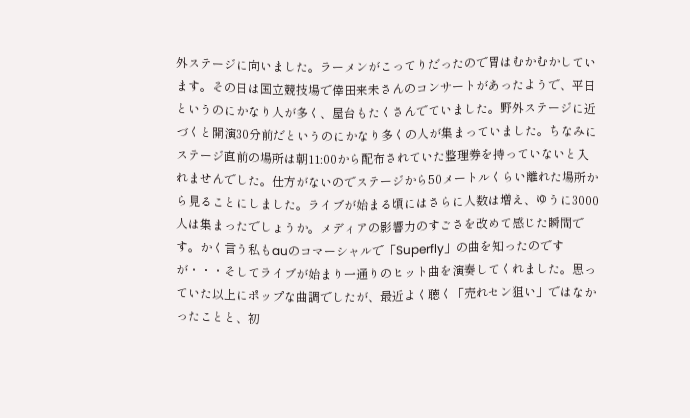外ステージに向いました。ラーメンがこってりだったので胃はむかむかしています。その日は国立競技場で倖田来未さんのコンサートがあったようで、平日というのにかなり人が多く、屋台もたくさんでていました。野外ステージに近づくと開演30分前だというのにかなり多くの人が集まっていました。ちなみにステージ直前の場所は朝11:00から配布されていた整理券を持っていないと入れませんでした。仕方がないのでステージから50メートルくらい離れた場所から見ることにしました。ライブが始まる頃にはさらに人数は増え、ゆうに3000人は集まったでしょうか。メディアの影響力のすごさを改めて感じた瞬間です。かく言う私もauのコマーシャルで「Superfly」の曲を知ったのですが・・・そしてライブが始まり一通りのヒット曲を演奏してくれました。思っていた以上にポップな曲調でしたが、最近よく聴く「売れセン狙い」ではなかったことと、初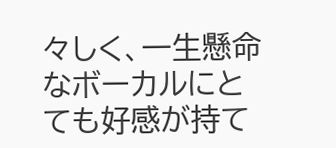々しく、一生懸命なボーカルにとても好感が持て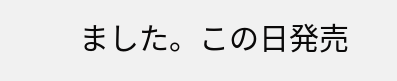ました。この日発売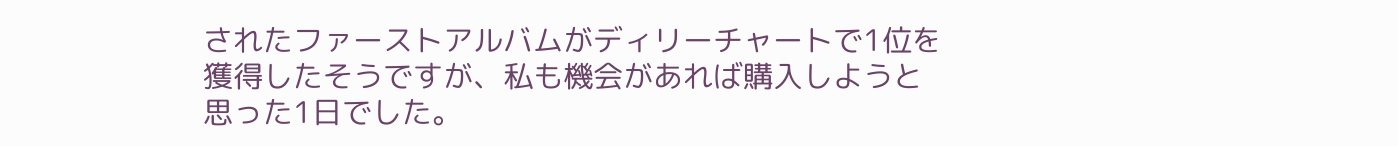されたファーストアルバムがディリーチャートで1位を獲得したそうですが、私も機会があれば購入しようと思った1日でした。